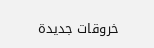خروقات جديدة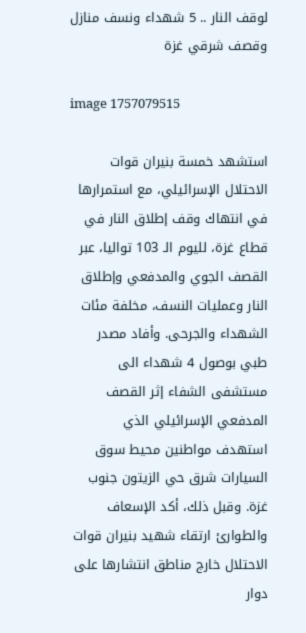لوقف النار .. 5 شهداء ونسف منازل وقصف شرقي غزة

image 1757079515

استشهد خمسة بنيران قوات الاحتلال الإسرائيلي، مع استمرارها في انتهاك وقف إطلاق النار في قطاع غزة، لليوم الـ 103 تواليا، عبر القصف الجوي والمدفعي وإطلاق النار وعمليات النسف، مخلفة مئات الشهداء والجرحى. وأفاد مصدر طبي بوصول 4 شهداء الى مستشفى الشفاء إثر القصف المدفعي الإسرائيلي الذي استهدف مواطنين محيط سوق السيارات شرق حي الزيتون جنوب غزة. وقبل ذلك، أكد الإسعاف والطوارئ ارتقاء شهيد بنيران قوات الاحتلال خارج مناطق انتشارها على دوار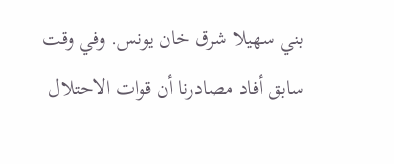بني سهيلا شرق خان يونس. وفي وقت سابق أفاد مصادرنا أن قوات الاحتلال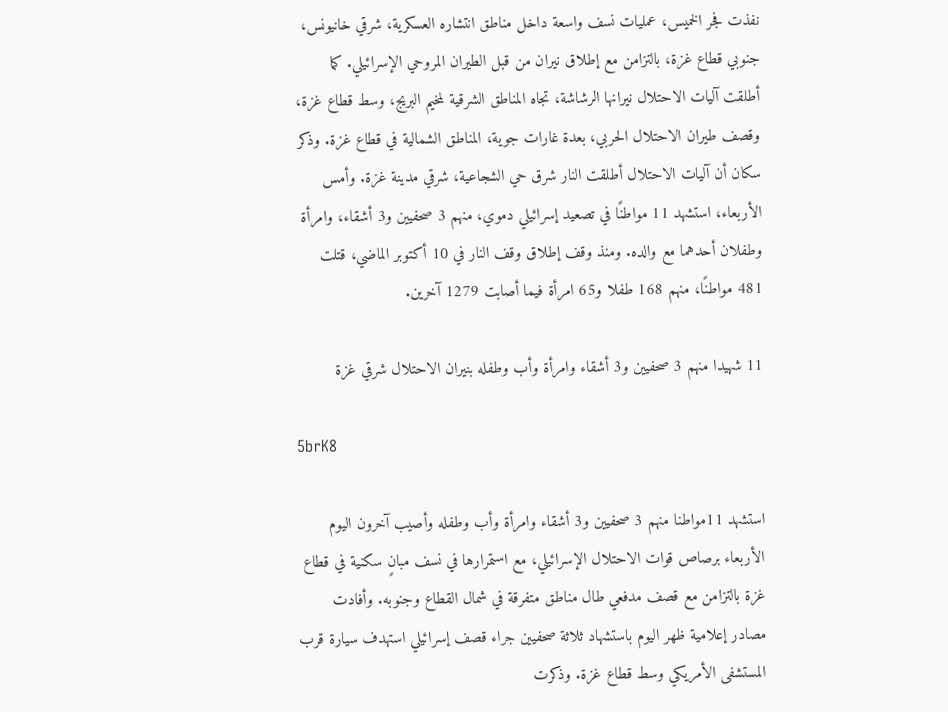نفذت فجر الخميس، عمليات نسف واسعة داخل مناطق انتشاره العسكرية، شرقي خانيونس، جنوبي قطاع غزة، بالتزامن مع إطلاق نيران من قبل الطيران المروحي الإسرائيلي. كما أطلقت آليات الاحتلال نيرانها الرشاشة، تجاه المناطق الشرقية لمخيم البريج، وسط قطاع غزة، وقصف طيران الاحتلال الحربي، بعدة غارات جوية، المناطق الشمالية في قطاع غزة. وذكر سكان أن آليات الاحتلال أطلقت النار شرق حي الشجاعية، شرقي مدينة غزة. وأمس الأربعاء، استشهد 11 مواطنًا في تصعيد إسرائيلي دموي، منهم 3 صحفيين و3 أشقاء، وامرأة وطفلان أحدهما مع والده. ومنذ وقف إطلاق وقف النار في 10 أكتوبر الماضي، قتلت 481 مواطنًا، منهم 168 طفلا و65 امرأة فيما أصابت 1279 آخرين.

11 شهيدا منهم 3 صحفيين و3 أشقاء وامرأة وأب وطفله بنيران الاحتلال شرقي غزة

5brK8

استشهد 11مواطنا منهم 3 صحفيين و3 أشقاء وامرأة وأب وطفله وأصيب آخرون اليوم الأربعاء برصاص قوات الاحتلال الإسرائيلي، مع استمرارها في نسف مبانٍ سكنية في قطاع غزة بالتزامن مع قصف مدفعي طال مناطق متفرقة في شمال القطاع وجنوبه. وأفادت مصادر إعلامية ظهر اليوم باستشهاد ثلاثة صحفيين جراء قصف إسرائيلي استهدف سيارة قرب المستشفى الأمريكي وسط قطاع غزة. وذكرت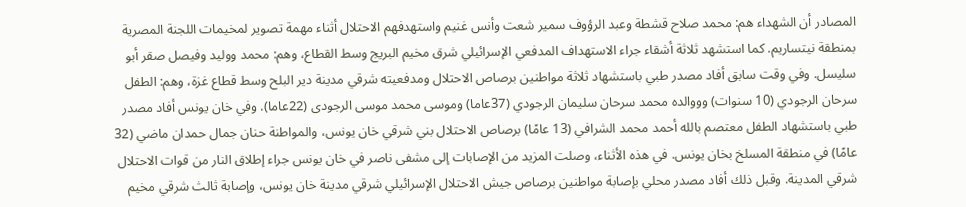المصادر أن الشهداء هم: محمد صلاح قشطة وعبد الرؤوف سمير شعت وأنس غنيم واستهدفهم الاحتلال أثناء مهمة تصوير لمخيمات اللجنة المصرية بمنطقة نيتساريم. كما استشهد ثلاثة أشقاء جراء الاستهداف المدفعي الإسرائيلي شرق مخيم البريج وسط القطاع، وهم: محمد ووليد وفيصل صقر أبو سليسل. وفي وقت سابق أفاد مصدر طبي باستشهاد ثلاثة مواطنين برصاص الاحتلال ومدفعيته شرقي مدينة دير البلح وسط قطاع غزة، وهم: الطفل سرحان الرجودي (10 سنوات) وووالده محمد سرحان سليمان الرجودي (37عاما) وموسى محمد موسى الرجودى (22عاما). وفي خان يونس أفاد مصدر طبي باستشهاد الطفل معتصم بالله أحمد محمد الشرافي (13 عامًا) برصاص الاحتلال بني شرقي خان يونس، والمواطنة حنان جمال حمدان ماضي (32 عامًا) في منطقة المسلخ بخان يونس. في هذه الأثناء، وصلت المزيد من الإصابات إلى مشفى ناصر في خان يونس جراء إطلاق النار من قوات الاحتلال شرقي المدينة. وقبل ذلك أفاد مصدر محلي بإصابة مواطنين برصاص جيش الاحتلال الإسرائيلي شرقي مدينة خان يونس، وإصابة ثالث شرقي مخيم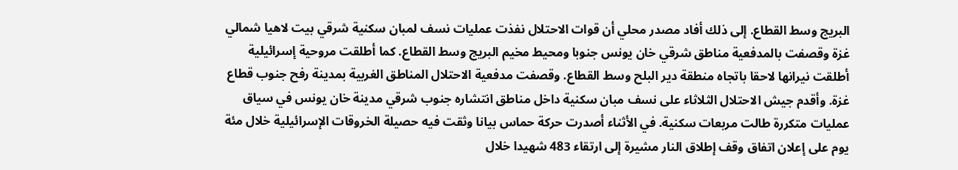البريج وسط القطاع. إلى ذلك أفاد مصدر محلي أن قوات الاحتلال نفذت عمليات نسف لمبان سكنية شرقي بيت لاهيا شمالي غزة وقصفت بالمدفعية مناطق شرقي خان يونس جنوبا ومحيط مخيم البريج وسط القطاع. كما أطلقت مروحية إسرائيلية أطلقت نيرانها لاحقا باتجاه منطقة دير البلح وسط القطاع. وقصفت مدفعية الاحتلال المناطق الغربية بمدينة رفح جنوب قطاع غزة. وأقدم جيش الاحتلال الثلاثاء على نسف مبان سكنية داخل مناطق انتشاره جنوب شرقي مدينة خان يونس في سياق عمليات متكررة طالت مربعات سكنية. في الأثناء أصدرت حركة حماس بيانا وثقت فيه حصيلة الخروقات الإسرائيلية خلال مئة يوم على إعلان اتفاق وقف إطلاق النار مشيرة إلى ارتقاء 483 شهيدا خلال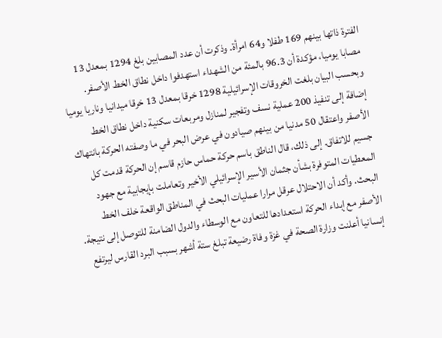الفترة ذاتها بينهم 169 طفلا و64 امرأة. وذكرت أن عدد المصابين بلغ 1294 بمعدل 13 مصابا يوميا، مؤكدة أن 96.3 بالمئة من الشهداء استهدفوا داخل نطاق الخط الأصفر. وبحسب البيان بلغت الخروقات الإسرائيلية 1298 خرقا بمعدل 13 خرقا ميدانيا وناريا يوميا إضافة إلى تنفيذ 200 عملية نسف وتفجير لمنازل ومربعات سكنية داخل نطاق الخط الأصفر واعتقال 50 مدنيا من بينهم صيادون في عرض البحر في ما وصفته الحركة بانتهاك جسيم للاتفاق. إلى ذلك، قال الناطق باسم حركة حماس حازم قاسم إن الحركة قدمت كل المعطيات المتوفرة بشأن جثمان الأسير الإسرائيلي الأخير وتعاملت بإيجابية مع جهود البحث. وأكد أن الاحتلال عرقل مرارا عمليات البحث في المناطق الواقعة خلف الخط الأصفر مع إبداء الحركة استعدادها للتعاون مع الوسطاء والدول الضامنة للتوصل إلى نتيجة. إنسانيا أعلنت وزارة الصحة في غزة وفاة رضيعة تبلغ ستة أشهر بسبب البرد القارس ليرتفع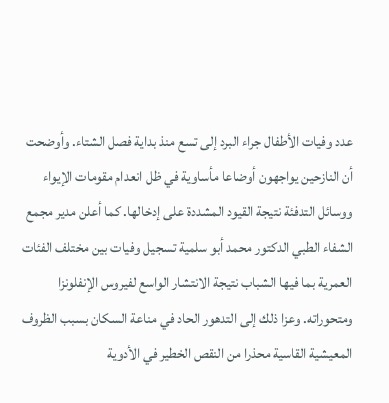عدد وفيات الأطفال جراء البرد إلى تسع منذ بداية فصل الشتاء. وأوضحت أن النازحين يواجهون أوضاعا مأساوية في ظل انعدام مقومات الإيواء ووسائل التدفئة نتيجة القيود المشددة على إدخالها. كما أعلن مدير مجمع الشفاء الطبي الدكتور محمد أبو سلمية تسجيل وفيات بين مختلف الفئات العمرية بما فيها الشباب نتيجة الانتشار الواسع لفيروس الإنفلونزا ومتحوراته. وعزا ذلك إلى التدهور الحاد في مناعة السكان بسبب الظروف المعيشية القاسية محذرا من النقص الخطير في الأدوية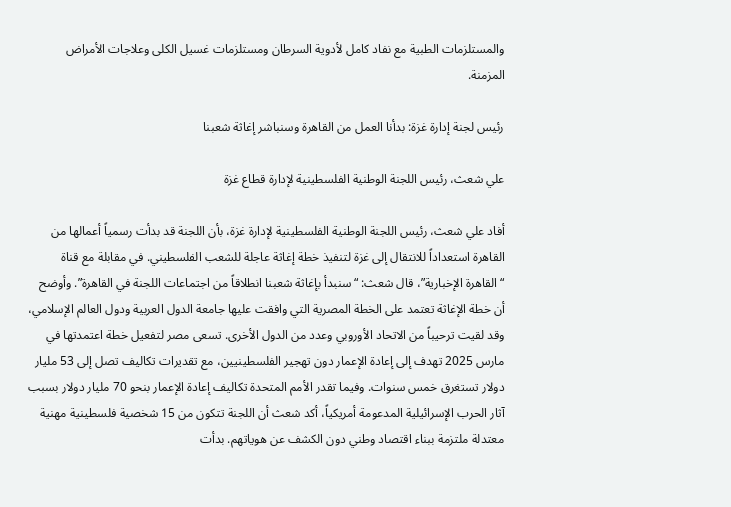والمستلزمات الطبية مع نفاد كامل لأدوية السرطان ومستلزمات غسيل الكلى وعلاجات الأمراض المزمنة.

رئيس لجنة إدارة غزة: بدأنا العمل من القاهرة وسنباشر إغاثة شعبنا

علي شعث، رئيس اللجنة الوطنية الفلسطينية لإدارة قطاع غزة

أفاد علي شعث، رئيس اللجنة الوطنية الفلسطينية لإدارة غزة، بأن اللجنة قد بدأت رسمياً أعمالها من القاهرة استعداداً للانتقال إلى غزة لتنفيذ خطة إغاثة عاجلة للشعب الفلسطيني. في مقابلة مع قناة “القاهرة الإخبارية”، قال شعث: “سنبدأ بإغاثة شعبنا انطلاقاً من اجتماعات اللجنة في القاهرة”. وأوضح أن خطة الإغاثة تعتمد على الخطة المصرية التي وافقت عليها جامعة الدول العربية ودول العالم الإسلامي، وقد لقيت ترحيباً من الاتحاد الأوروبي وعدد من الدول الأخرى. تسعى مصر لتفعيل خطة اعتمدتها في مارس 2025 تهدف إلى إعادة الإعمار دون تهجير الفلسطينيين، مع تقديرات تكاليف تصل إلى 53 مليار دولار تستغرق خمس سنوات. وفيما تقدر الأمم المتحدة تكاليف إعادة الإعمار بنحو 70 مليار دولار بسبب آثار الحرب الإسرائيلية المدعومة أمريكياً، أكد شعث أن اللجنة تتكون من 15 شخصية فلسطينية مهنية معتدلة ملتزمة ببناء اقتصاد وطني دون الكشف عن هوياتهم. بدأت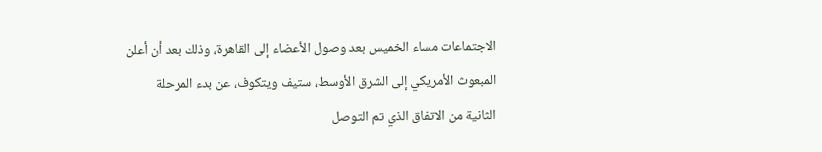الاجتماعات مساء الخميس بعد وصول الأعضاء إلى القاهرة، وذلك بعد أن أعلن المبعوث الأمريكي إلى الشرق الأوسط، ستيف ويتكوف، عن بدء المرحلة الثانية من الاتفاق الذي تم التوصل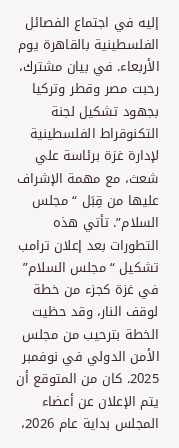إليه في اجتماع الفصائل الفلسطينية بالقاهرة يوم الأربعاء. في بيان مشترك، رحبت مصر وقطر وتركيا بجهود تشكيل لجنة التكنوقراط الفلسطينية لإدارة غزة برئاسة علي شعث، مع مهمة الإشراف عليها من قِبَل “مجلس السلام”. تأتي هذه التطورات بعد إعلان ترامب تشكيل “مجلس السلام” في غزة كجزء من خطة لوقف النار، وقد حظيت الخطة بترحيب من مجلس الأمن الدولي في نوفمبر 2025. كان من المتوقع أن يتم الإعلان عن أعضاء المجلس بداية عام 2026،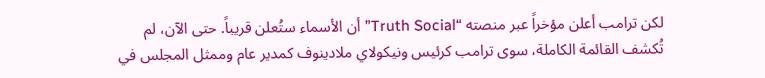لكن ترامب أعلن مؤخراً عبر منصته “Truth Social” أن الأسماء ستُعلن قريباً. حتى الآن، لم تُكشف القائمة الكاملة، سوى ترامب كرئيس ونيكولاي ملادينوف كمدير عام وممثل المجلس في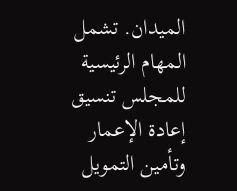الميدان. تشمل المهام الرئيسية للمجلس تنسيق إعادة الإعمار وتأمين التمويل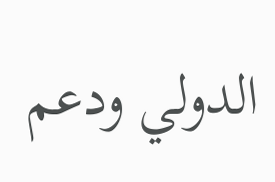الدولي ودعم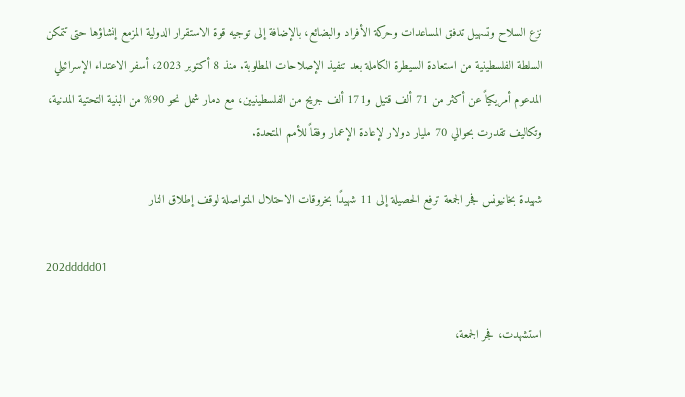نزع السلاح وتسهيل تدفق المساعدات وحركة الأفراد والبضائع، بالإضافة إلى توجيه قوة الاستقرار الدولية المزمع إنشاؤها حتى تتمكن السلطة الفلسطينية من استعادة السيطرة الكاملة بعد تنفيذ الإصلاحات المطلوبة. منذ 8 أكتوبر 2023، أسفر الاعتداء الإسرائيلي المدعوم أمريكياً عن أكثر من 71 ألف قتيل و171 ألف جريح من الفلسطينيين، مع دمار شمل نحو 90% من البنية التحتية المدنية، وتكاليف تقدرت بحوالي 70 مليار دولار لإعادة الإعمار وفقاً للأمم المتحدة.

شهيدة بخانيونس فجر الجمعة ترفع الحصيلة إلى 11 شهيدًا بخروقات الاحتلال المتواصلة لوقف إطلاق النار

202ddddd01

استشهدت، فجر الجمعة،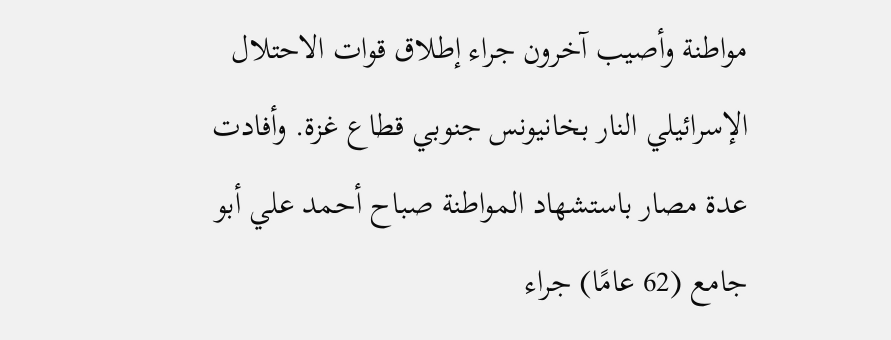مواطنة وأصيب آخرون جراء إطلاق قوات الاحتلال الإسرائيلي النار بخانيونس جنوبي قطاع غزة. وأفادت عدة مصار باستشهاد المواطنة صباح أحمد علي أبو جامع (62 عامًا) جراء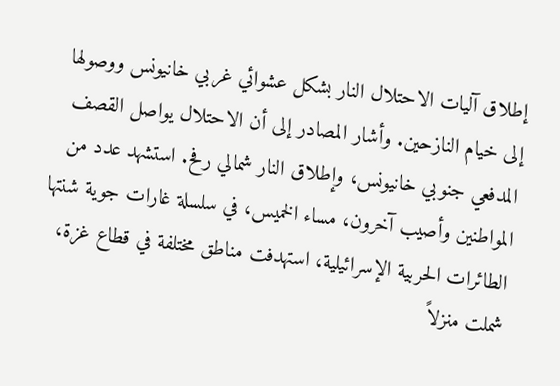إطلاق آليات الاحتلال النار بشكل عشوائي غربي خانيونس ووصولها إلى خيام النازحين. وأشار المصادر إلى أن الاحتلال يواصل القصف المدفعي جنوبي خانيونس، وإطلاق النار شمالي رفح. استشهد عدد من المواطنين وأصيب آخرون، مساء الخميس، في سلسلة غارات جوية شنتها الطائرات الحربية الإسرائيلية، استهدفت مناطق مختلفة في قطاع غزة، شملت منزلاً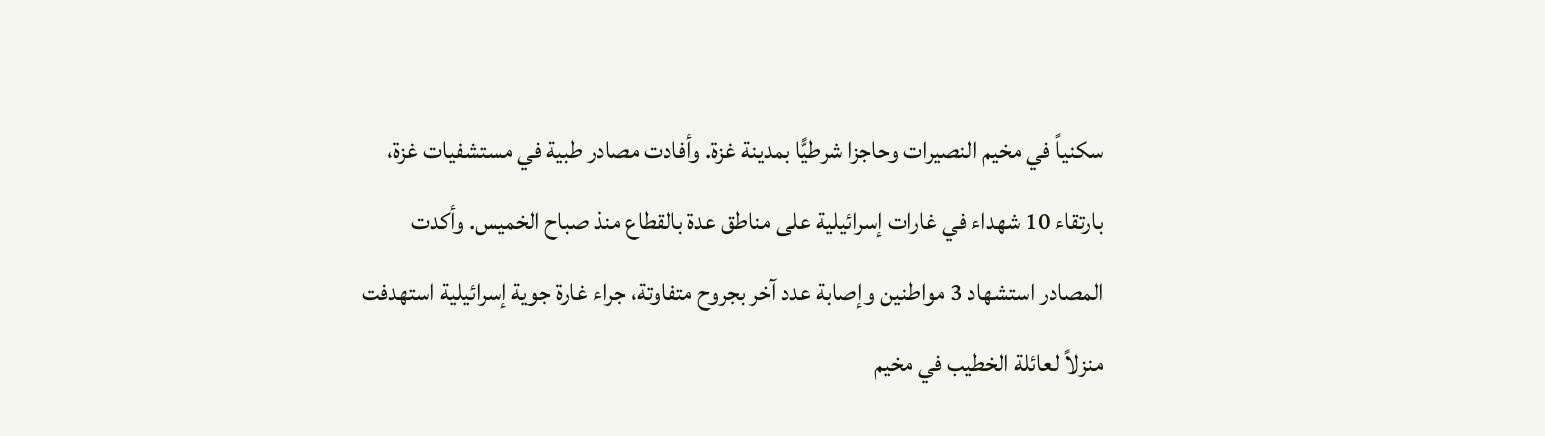سكنياً في مخيم النصيرات وحاجزا شرطيًّا بمدينة غزة. وأفادت مصادر طبية في مستشفيات غزة، بارتقاء 10 شهداء في غارات إسرائيلية على مناطق عدة بالقطاع منذ صباح الخميس. وأكدت المصادر استشهاد 3 مواطنين وإصابة عدد آخر بجروح متفاوتة، جراء غارة جوية إسرائيلية استهدفت منزلاً لعائلة الخطيب في مخيم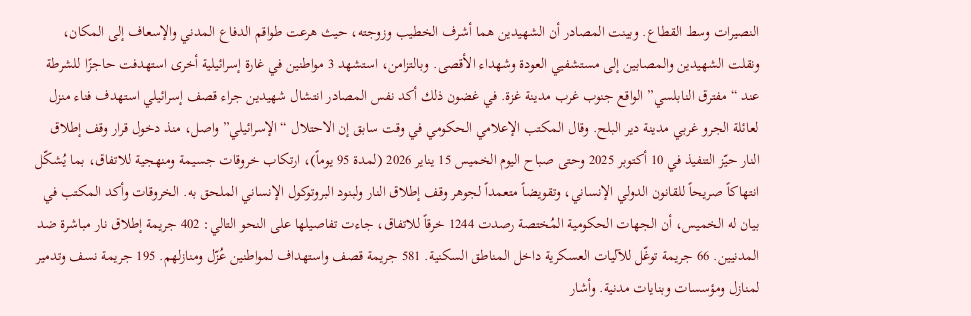النصيرات وسط القطاع. وبينت المصادر أن الشهيدين هما أشرف الخطيب وزوجته، حيث هرعت طواقم الدفاع المدني والإسعاف إلى المكان، ونقلت الشهيدين والمصابين إلى مستشفيي العودة وشهداء الأقصى. وبالتزامن، استشهد 3 مواطنين في غارة إسرائيلية أخرى استهدفت حاجزًا للشرطة عند “مفترق النابلسي” الواقع جنوب غرب مدينة غزة. في غضون ذلك أكد نفس المصادر انتشال شهيدين جراء قصف إسرائيلي استهدف فناء منزل لعائلة الجرو غربي مدينة دير البلح. وقال المكتب الإعلامي الحكومي في وقت سابق إن الاحتلال “الإسرائيلي” واصل، منذ دخول قرار وقف إطلاق النار حيّز التنفيذ في 10 أكتوبر 2025 وحتى صباح اليوم الخميس 15 يناير 2026 (لمدة 95 يوماً)، ارتكاب خروقات جسيمة ومنهجية للاتفاق، بما يُشكّل انتهاكاً صريحاً للقانون الدولي الإنساني، وتقويضاً متعمداً لجوهر وقف إطلاق النار ولبنود البروتوكول الإنساني الملحق به. الخروقات وأكد المكتب في بيان له الخميس، أن الجهات الحكومية المُختصة رصدت 1244 خرقاً للاتفاق، جاءت تفاصيلها على النحو التالي: 402 جريمة إطلاق نار مباشرة ضد المدنيين. 66 جريمة توغّل للآليات العسكرية داخل المناطق السكنية. 581 جريمة قصف واستهداف لمواطنين عُزّل ومنازلهم. 195 جريمة نسف وتدمير لمنازل ومؤسسات وبنايات مدنية. وأشار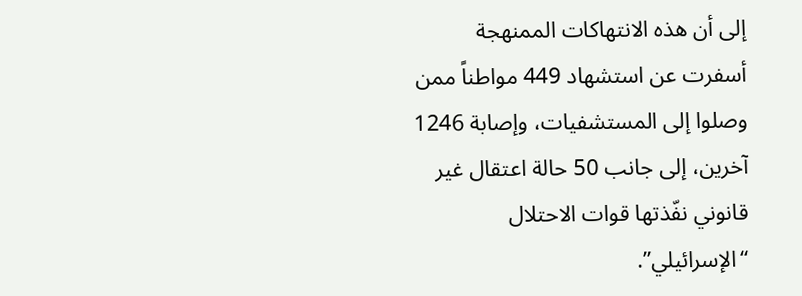إلى أن هذه الانتهاكات الممنهجة أسفرت عن استشهاد 449 مواطناً ممن وصلوا إلى المستشفيات، وإصابة 1246 آخرين، إلى جانب 50 حالة اعتقال غير قانوني نفّذتها قوات الاحتلال “الإسرائيلي”.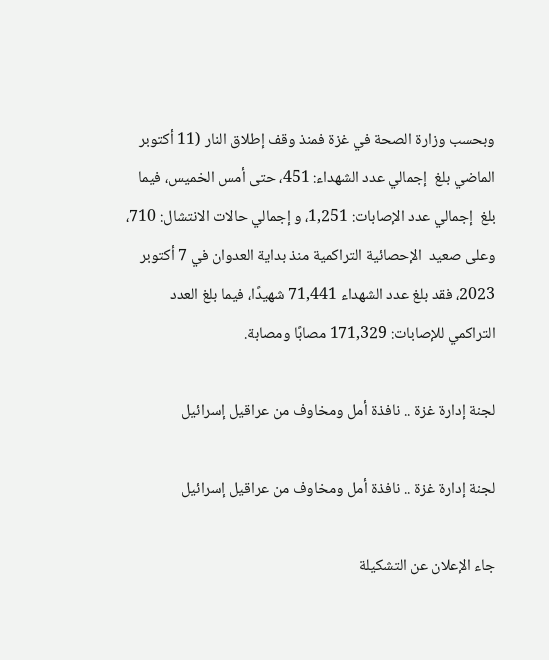وبحسب وزارة الصحة في غزة فمنذ وقف إطلاق النار (11 أكتوبر الماضي بلغ  إجمالي عدد الشهداء: 451، حتى أمس الخميس، فيما بلغ  إجمالي عدد الإصابات: 1,251، و إجمالي حالات الانتشال: 710، وعلى صعيد  الإحصائية التراكمية منذ بداية العدوان في 7 أكتوبر 2023، فقد بلغ عدد الشهداء 71,441 شهيدًا، فيما بلغ العدد التراكمي للإصابات: 171,329 مصابًا ومصابة.

لجنة إدارة غزة .. نافذة أمل ومخاوف من عراقيل إسرائيل

لجنة إدارة غزة .. نافذة أمل ومخاوف من عراقيل إسرائيل

جاء الإعلان عن التشكيلة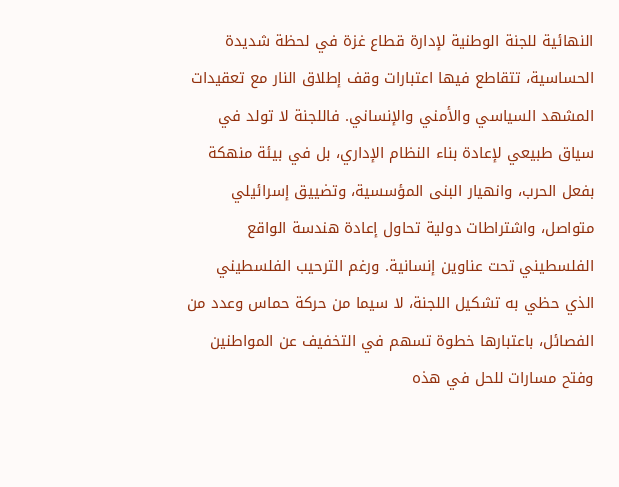النهائية للجنة الوطنية لإدارة قطاع غزة في لحظة شديدة الحساسية، تتقاطع فيها اعتبارات وقف إطلاق النار مع تعقيدات المشهد السياسي والأمني والإنساني. فاللجنة لا تولد في سياق طبيعي لإعادة بناء النظام الإداري، بل في بيئة منهكة بفعل الحرب، وانهيار البنى المؤسسية، وتضييق إسرائيلي متواصل، واشتراطات دولية تحاول إعادة هندسة الواقع الفلسطيني تحت عناوين إنسانية. ورغم الترحيب الفلسطيني الذي حظي به تشكيل اللجنة، لا سيما من حركة حماس وعدد من الفصائل، باعتبارها خطوة تسهم في التخفيف عن المواطنين وفتح مسارات للحل في هذه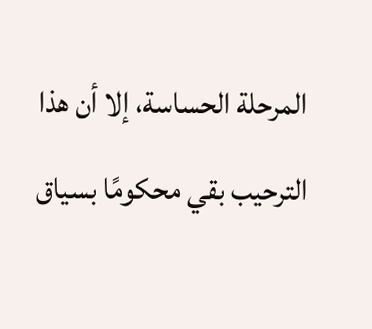المرحلة الحساسة، إلا أن هذا الترحيب بقي محكومًا بسياق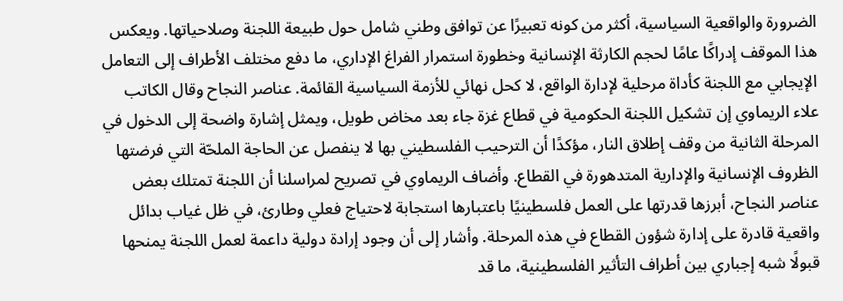الضرورة والواقعية السياسية، أكثر من كونه تعبيرًا عن توافق وطني شامل حول طبيعة اللجنة وصلاحياتها. ويعكس هذا الموقف إدراكًا عامًا لحجم الكارثة الإنسانية وخطورة استمرار الفراغ الإداري، ما دفع مختلف الأطراف إلى التعامل الإيجابي مع اللجنة كأداة مرحلية لإدارة الواقع، لا كحل نهائي للأزمة السياسية القائمة. عناصر النجاح وقال الكاتب علاء الريماوي إن تشكيل اللجنة الحكومية في قطاع غزة جاء بعد مخاض طويل، ويمثل إشارة واضحة إلى الدخول في المرحلة الثانية من وقف إطلاق النار، مؤكدًا أن الترحيب الفلسطيني بها لا ينفصل عن الحاجة الملحّة التي فرضتها الظروف الإنسانية والإدارية المتدهورة في القطاع. وأضاف الريماوي في تصريح لمراسلنا أن اللجنة تمتلك بعض عناصر النجاح، أبرزها قدرتها على العمل فلسطينيًا باعتبارها استجابة لاحتياج فعلي وطارئ، في ظل غياب بدائل واقعية قادرة على إدارة شؤون القطاع في هذه المرحلة. وأشار إلى أن وجود إرادة دولية داعمة لعمل اللجنة يمنحها قبولًا شبه إجباري بين أطراف التأثير الفلسطينية، ما قد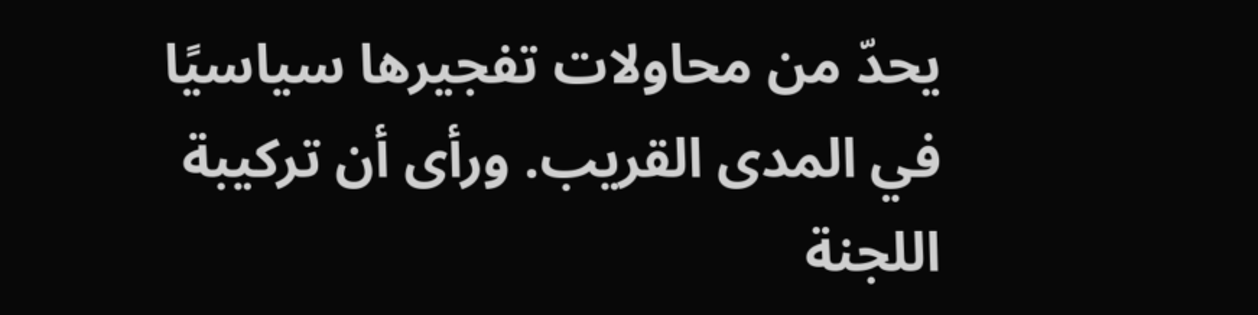يحدّ من محاولات تفجيرها سياسيًا في المدى القريب. ورأى أن تركيبة اللجنة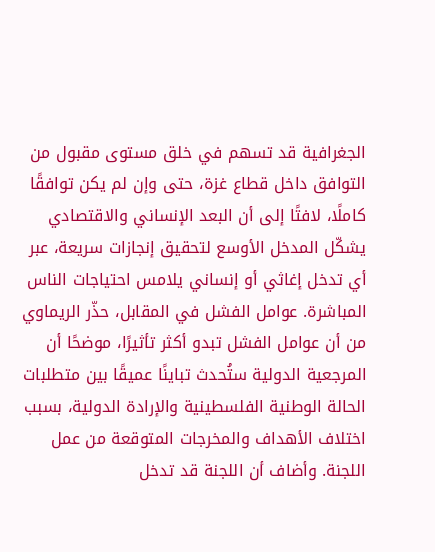الجغرافية قد تسهم في خلق مستوى مقبول من التوافق داخل قطاع غزة، حتى وإن لم يكن توافقًا كاملًا، لافتًا إلى أن البعد الإنساني والاقتصادي يشكّل المدخل الأوسع لتحقيق إنجازات سريعة، عبر أي تدخل إغاثي أو إنساني يلامس احتياجات الناس المباشرة. عوامل الفشل في المقابل، حذّر الريماوي من أن عوامل الفشل تبدو أكثر تأثيرًا، موضحًا أن المرجعية الدولية ستُحدث تباينًا عميقًا بين متطلبات الحالة الوطنية الفلسطينية والإرادة الدولية، بسبب اختلاف الأهداف والمخرجات المتوقعة من عمل اللجنة. وأضاف أن اللجنة قد تدخل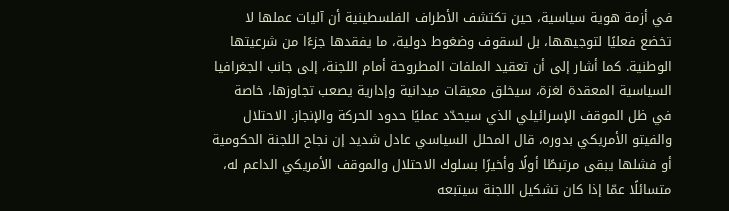في أزمة هوية سياسية، حين تكتشف الأطراف الفلسطينية أن آليات عملها لا تخضع فعليًا لتوجيهها، بل لسقوف وضغوط دولية، ما يفقدها جزءًا من شرعيتها الوطنية. كما أشار إلى أن تعقيد الملفات المطروحة أمام اللجنة، إلى جانب الجغرافيا السياسية المعقدة لغزة، سيخلق معيقات ميدانية وإدارية يصعب تجاوزها، خاصة في ظل الموقف الإسرائيلي الذي سيحدّد عمليًا حدود الحركة والإنجاز. الاحتلال والفيتو الأمريكي بدوره، قال المحلل السياسي عادل شديد إن نجاح اللجنة الحكومية أو فشلها يبقى مرتبطًا أولًا وأخيرًا بسلوك الاحتلال والموقف الأمريكي الداعم له، متسائلًا عمّا إذا كان تشكيل اللجنة سيتبعه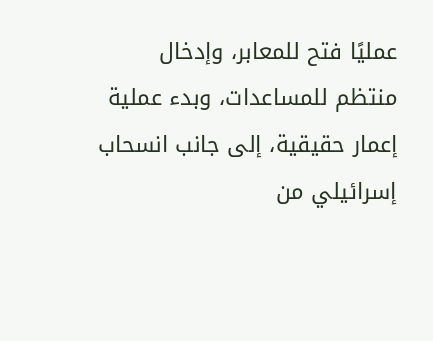عمليًا فتح للمعابر، وإدخال منتظم للمساعدات، وبدء عملية إعمار حقيقية، إلى جانب انسحاب إسرائيلي من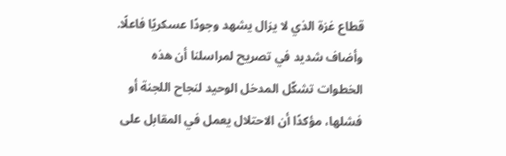قطاع غزة الذي لا يزال يشهد وجودًا عسكريًا فاعلًا. وأضاف شديد في تصريح لمراسلنا أن هذه الخطوات تشكّل المدخل الوحيد لنجاح اللجنة أو فشلها، مؤكدًا أن الاحتلال يعمل في المقابل على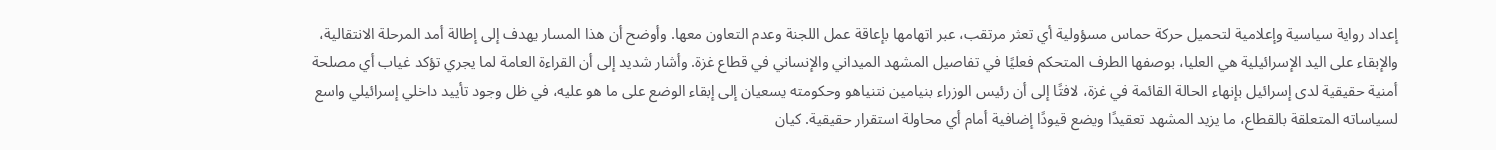إعداد رواية سياسية وإعلامية لتحميل حركة حماس مسؤولية أي تعثر مرتقب، عبر اتهامها بإعاقة عمل اللجنة وعدم التعاون معها. وأوضح أن هذا المسار يهدف إلى إطالة أمد المرحلة الانتقالية، والإبقاء على اليد الإسرائيلية هي العليا، بوصفها الطرف المتحكم فعليًا في تفاصيل المشهد الميداني والإنساني في قطاع غزة. وأشار شديد إلى أن القراءة العامة لما يجري تؤكد غياب أي مصلحة أمنية حقيقية لدى إسرائيل بإنهاء الحالة القائمة في غزة، لافتًا إلى أن رئيس الوزراء بنيامين نتنياهو وحكومته يسعيان إلى إبقاء الوضع على ما هو عليه، في ظل وجود تأييد داخلي إسرائيلي واسع لسياساته المتعلقة بالقطاع، ما يزيد المشهد تعقيدًا ويضع قيودًا إضافية أمام أي محاولة استقرار حقيقية. كيان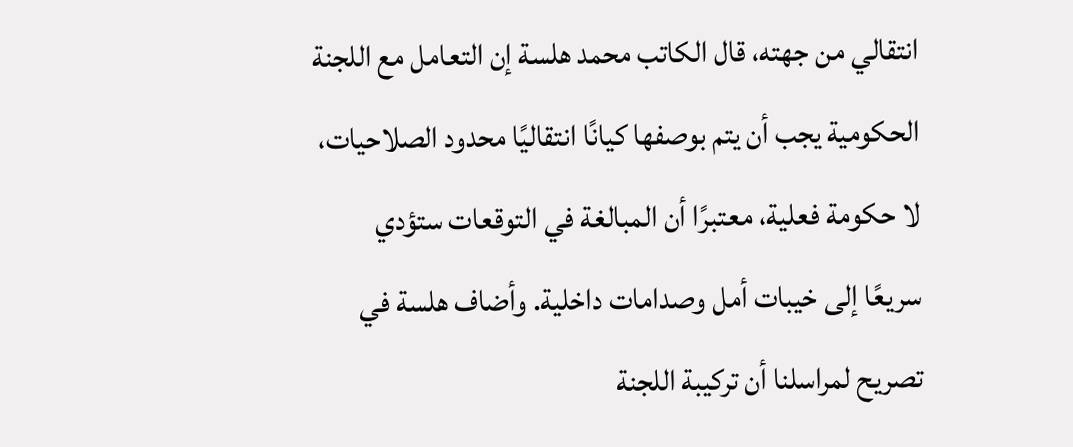انتقالي من جهته، قال الكاتب محمد هلسة إن التعامل مع اللجنة الحكومية يجب أن يتم بوصفها كيانًا انتقاليًا محدود الصلاحيات، لا حكومة فعلية، معتبرًا أن المبالغة في التوقعات ستؤدي سريعًا إلى خيبات أمل وصدامات داخلية. وأضاف هلسة في تصريح لمراسلنا أن تركيبة اللجنة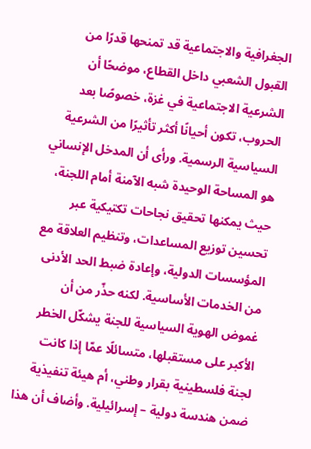الجغرافية والاجتماعية قد تمنحها قدرًا من القبول الشعبي داخل القطاع، موضحًا أن الشرعية الاجتماعية في غزة، خصوصًا بعد الحروب، تكون أحيانًا أكثر تأثيرًا من الشرعية السياسية الرسمية. ورأى أن المدخل الإنساني هو المساحة الوحيدة شبه الآمنة أمام اللجنة، حيث يمكنها تحقيق نجاحات تكتيكية عبر تحسين توزيع المساعدات، وتنظيم العلاقة مع المؤسسات الدولية، وإعادة ضبط الحد الأدنى من الخدمات الأساسية. لكنه حذّر من أن غموض الهوية السياسية للجنة يشكّل الخطر الأكبر على مستقبلها، متسائلًا عمّا إذا كانت لجنة فلسطينية بقرار وطني، أم هيئة تنفيذية ضمن هندسة دولية – إسرائيلية. وأضاف أن هذا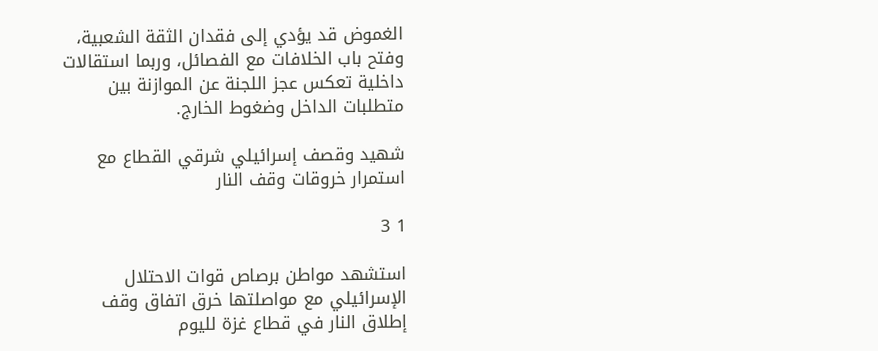الغموض قد يؤدي إلى فقدان الثقة الشعبية، وفتح باب الخلافات مع الفصائل، وربما استقالات داخلية تعكس عجز اللجنة عن الموازنة بين متطلبات الداخل وضغوط الخارج.

شهيد وقصف إسرائيلي شرقي القطاع مع استمرار خروقات وقف النار

1 3

استشهد مواطن برصاص قوات الاحتلال الإسرائيلي مع مواصلتها خرق اتفاق وقف إطلاق النار في قطاع غزة لليوم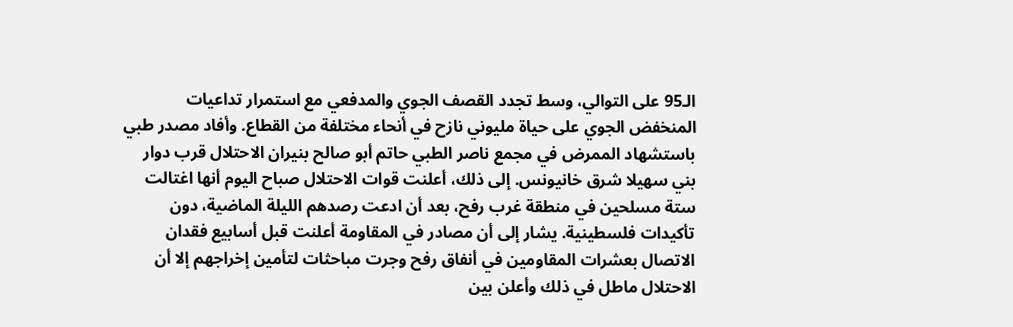الـ95 على التوالي، وسط تجدد القصف الجوي والمدفعي مع استمرار تداعيات المنخفض الجوي على حياة مليوني نازح في أنحاء مختلفة من القطاع. وأفاد مصدر طبي باستشهاد الممرض في مجمع ناصر الطبي حاتم أبو صالح بنيران الاحتلال قرب دوار بني سهيلا شرق خانيونس. إلى ذلك، أعلنت قوات الاحتلال صباح اليوم أنها اغتالت ستة مسلحين في منطقة غرب رفح، بعد أن ادعت رصدهم الليلة الماضية، دون تأكيدات فلسطينية. يشار إلى أن مصادر في المقاومة أعلنت قبل أسابيع فقدان الاتصال بعشرات المقاومين في أنفاق رفح وجرت مباحثات لتأمين إخراجهم إلا أن الاحتلال ماطل في ذلك وأعلن بين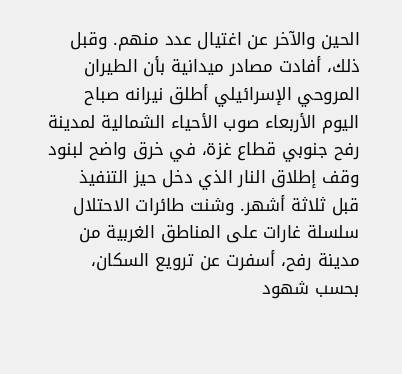الحين والآخر عن اغتيال عدد منهم. وقبل ذلك، أفادت مصادر ميدانية بأن الطيران المروحي الإسرائيلي أطلق نيرانه صباح اليوم الأربعاء صوب الأحياء الشمالية لمدينة رفح جنوبي قطاع غزة، في خرق واضح لبنود وقف إطلاق النار الذي دخل حيز التنفيذ قبل ثلاثة أشهر. وشنت طائرات الاحتلال سلسلة غارات على المناطق الغربية من مدينة رفح، أسفرت عن ترويع السكان، بحسب شهود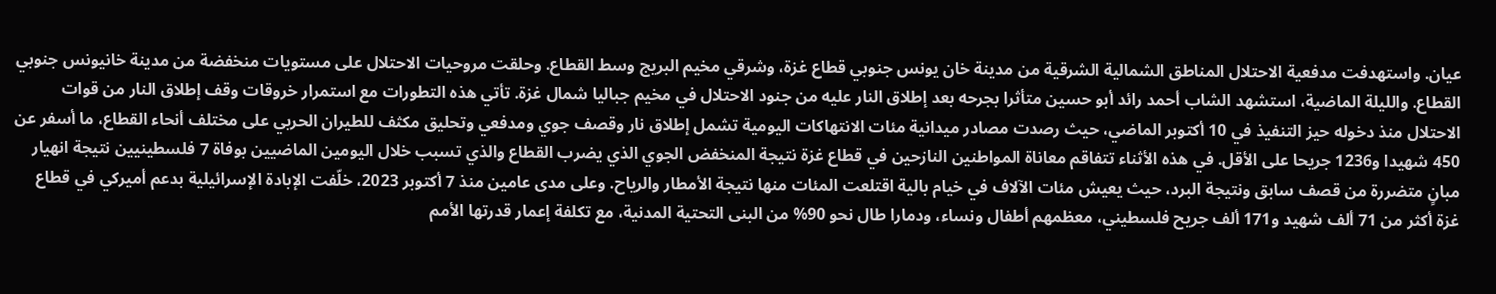عيان. واستهدفت مدفعية الاحتلال المناطق الشمالية الشرقية من مدينة خان يونس جنوبي قطاع غزة، وشرقي مخيم البريج وسط القطاع. وحلقت مروحيات الاحتلال على مستويات منخفضة من مدينة خانيونس جنوبي القطاع. والليلة الماضية، استشهد الشاب أحمد رائد أبو حسين متأثرا بجرحه بعد إطلاق النار عليه من جنود الاحتلال في مخيم جباليا شمال غزة. تأتي هذه التطورات مع استمرار خروقات وقف إطلاق النار من قوات الاحتلال منذ دخوله حيز التنفيذ في 10 أكتوبر الماضي، حيث رصدت مصادر ميدانية مئات الانتهاكات اليومية تشمل إطلاق نار وقصف جوي ومدفعي وتحليق مكثف للطيران الحربي على مختلف أنحاء القطاع، ما أسفر عن 450 شهيدا و1236 جريحا على الأقل. في هذه الأثناء تتفاقم معاناة المواطنين النازحين في قطاع غزة نتيجة المنخفض الجوي الذي يضرب القطاع والذي تسبب خلال اليومين الماضيين بوفاة 7 فلسطينيين نتيجة انهيار مبانٍ متضررة من قصف سابق ونتيجة البرد، حيث يعيش مئات الآلاف في خيام بالية اقتلعت المئات منها نتيجة الأمطار والرياح. وعلى مدى عامين منذ 7 أكتوبر 2023، خلّفت الإبادة الإسرائيلية بدعم أميركي في قطاع غزة أكثر من 71 ألف شهيد و171 ألف جريح فلسطيني، معظمهم أطفال ونساء، ودمارا طال نحو 90% من البنى التحتية المدنية، مع تكلفة إعمار قدرتها الأمم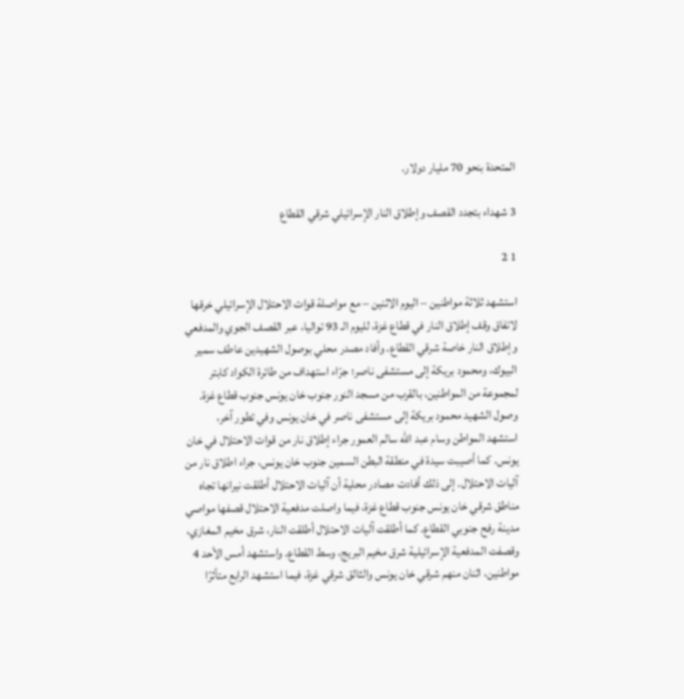المتحدة بنحو 70 مليار دولار.

3 شهداء بتجدد القصف وإطلاق النار الإسرائيلي شرقي القطاع

1 2

استشهد ثلاثة مواطنين – اليوم الاثنين – مع مواصلة قوات الاحتلال الإسرائيلي خرقها لاتفاق وقف إطلاق النار في قطاع غزة، لليوم الـ 93 تواليا، عبر القصف الجوي والمدفعي وإطلاق النار خاصة شرقي القطاع. وأفاد مصدر محلي بوصول الشهيدين عاطف سمير البيوك، ومحمود بريكة إلى مستشفى ناصر؛ جرّاء استهداف من طائرة الكواد كابتر لمجموعة من المواطنين، بالقرب من مسجد النور جنوب خان يونس جنوب قطاع غزة. وصول الشهيد محمود بريكة إلى مستشفى ناصر في خان يونس وفي تطور آخر، استشهد المواطن وسام عبد الله سالم العمور جراء إطلاق نار من قوات الاحتلال في خان يونس. كما أصيبت سيدة في منطقة البطن السمين جنوب خان يونس، جراء اطلاق نار من آليات الاحتلال. إلى ذلك أفادت مصادر محلية أن آليات الاحتلال أطلقت نيرانها تجاه مناطق شرقي خان يونس جنوب قطاع غزة، فيما واصلت مدفعية الاحتلال قصفها مواصي مدينة رفح جنوبي القطاع. كما أطلقت آليات الاحتلال أطلقت النار، شرق مخيم المغازي، وقصفت المدفعية الإسرائيلية شرق مخيم البريج، وسط القطاع. واستشهد أمس الأحد 4 مواطنين، اثنان منهم شرقي خان يونس والثالق شرقي غزة، فيما استشهد الرابع متأثرًا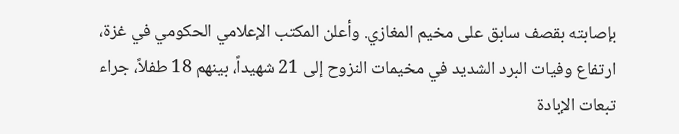بإصابته بقصف سابق على مخيم المغازي. وأعلن المكتب الإعلامي الحكومي في غزة، ارتفاع وفيات البرد الشديد في مخيمات النزوح إلى 21 شهيداً، بينهم 18 طفلاً، جراء تبعات الإبادة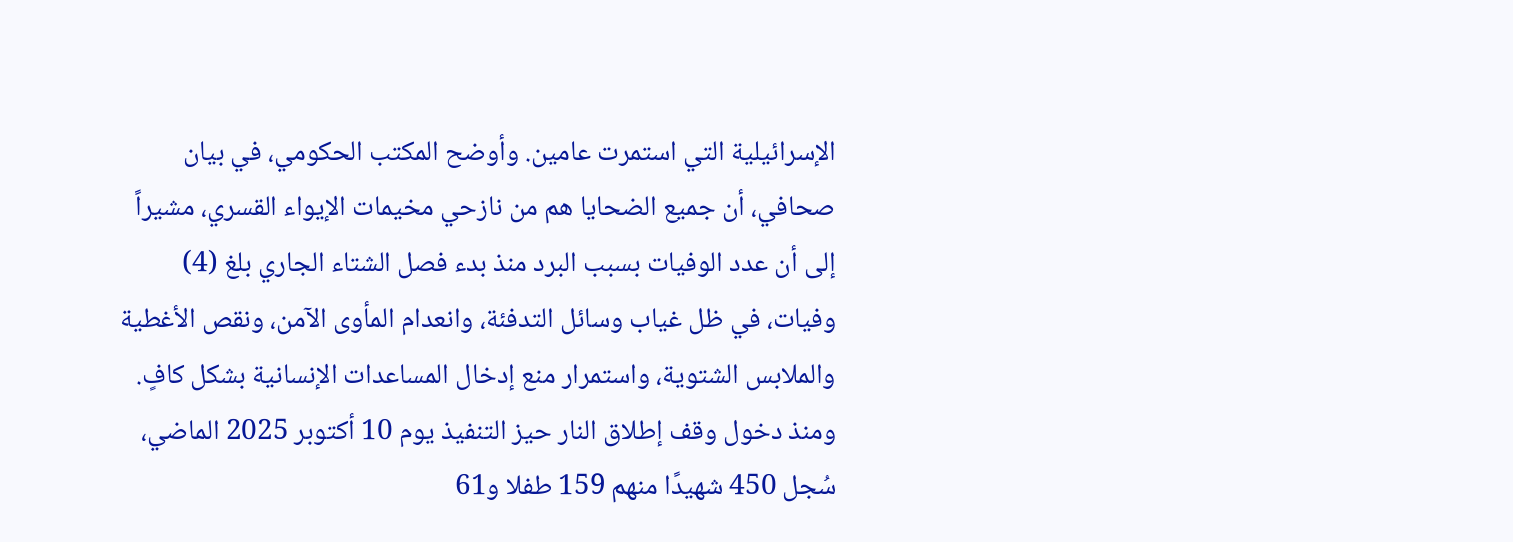الإسرائيلية التي استمرت عامين. وأوضح المكتب الحكومي، في بيان صحافي، أن جميع الضحايا هم من نازحي مخيمات الإيواء القسري، مشيراً إلى أن عدد الوفيات بسبب البرد منذ بدء فصل الشتاء الجاري بلغ (4) وفيات، في ظل غياب وسائل التدفئة، وانعدام المأوى الآمن، ونقص الأغطية والملابس الشتوية، واستمرار منع إدخال المساعدات الإنسانية بشكل كافٍ. ومنذ دخول وقف إطلاق النار حيز التنفيذ يوم 10 أكتوبر 2025 الماضي، سُجل 450 شهيدًا منهم 159 طفلا و61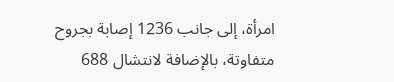امرأة، إلى جانب 1236 إصابة بجروح متفاوتة، بالإضافة لانتشال 688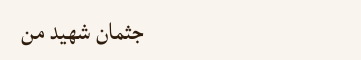جثمان شهيد من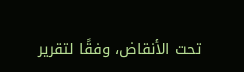تحت الأنقاض، وفقًا لتقرير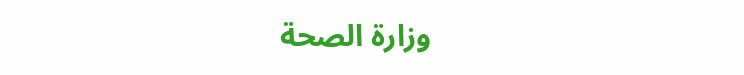وزارة الصحة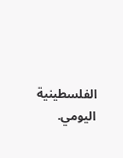الفلسطينية اليومي.